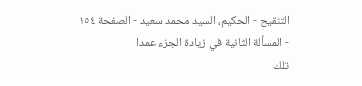التنقيح - الحكيم، السيد محمد سعيد - الصفحة ١٥٤ - المسألة الثانية في زيادة الجزء عمدا
تلك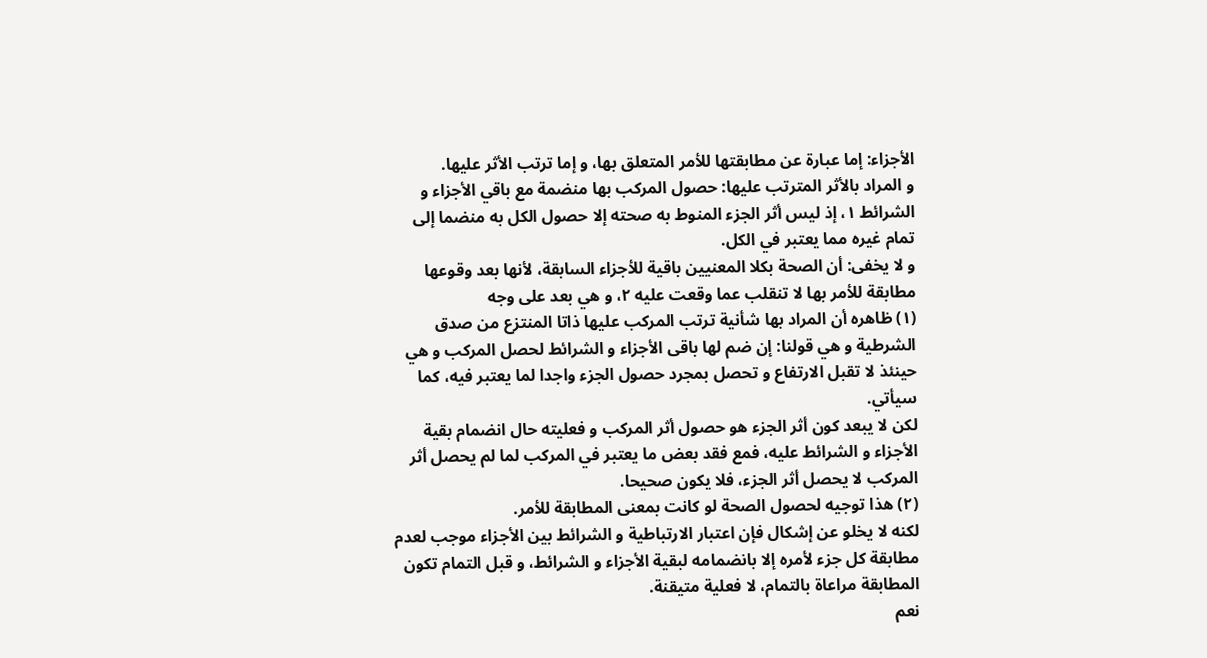الأجزاء: إما عبارة عن مطابقتها للأمر المتعلق بها، و إما ترتب الأثر عليها.
و المراد بالأثر المترتب عليها: حصول المركب بها منضمة مع باقي الأجزاء و الشرائط ١، إذ ليس أثر الجزء المنوط به صحته إلا حصول الكل به منضما إلى تمام غيره مما يعتبر في الكل.
و لا يخفى: أن الصحة بكلا المعنيين باقية للأجزاء السابقة، لأنها بعد وقوعها مطابقة للأمر بها لا تنقلب عما وقعت عليه ٢، و هي بعد على وجه
(١) ظاهره أن المراد بها شأنية ترتب المركب عليها ذاتا المنتزع من صدق الشرطية و هي قولنا: إن ضم لها باقى الأجزاء و الشرائط لحصل المركب و هي حينئذ لا تقبل الارتفاع و تحصل بمجرد حصول الجزء واجدا لما يعتبر فيه، كما سيأتي.
لكن لا يبعد كون أثر الجزء هو حصول أثر المركب و فعليته حال انضمام بقية الأجزاء و الشرائط عليه، فمع فقد بعض ما يعتبر في المركب لما لم يحصل أثر المركب لا يحصل أثر الجزء، فلا يكون صحيحا.
(٢) هذا توجيه لحصول الصحة لو كانت بمعنى المطابقة للأمر.
لكنه لا يخلو عن إشكال فإن اعتبار الارتباطية و الشرائط بين الأجزاء موجب لعدم مطابقة كل جزء لأمره إلا بانضمامه لبقية الأجزاء و الشرائط، و قبل التمام تكون المطابقة مراعاة بالتمام، لا فعلية متيقنة.
نعم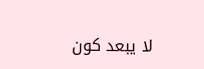لا يبعد كون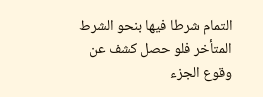التمام شرطا فيها بنحو الشرط المتأخر فلو حصل كشف عن وقوع الجزء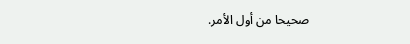صحيحا من أول الأمر.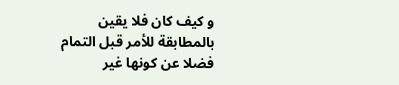و كيف كان فلا يقين بالمطابقة للأمر قبل التمام فضلا عن كونها غير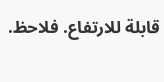قابلة للارتفاع. فلاحظ.